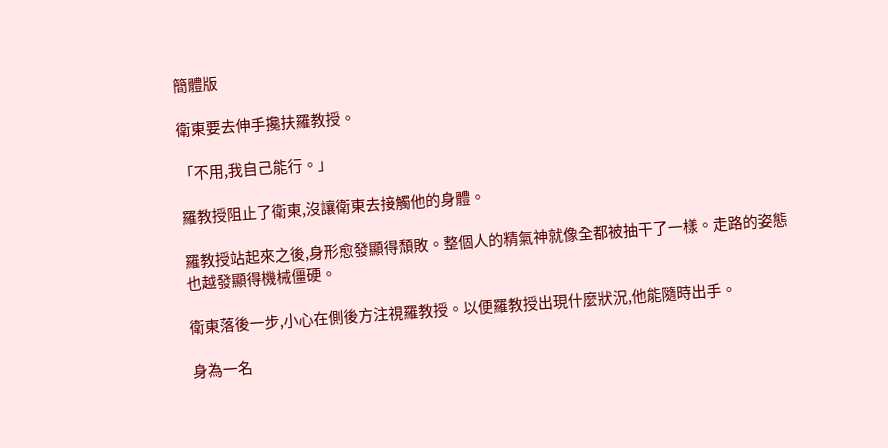簡體版

衛東要去伸手攙扶羅教授。

「不用,我自己能行。」

羅教授阻止了衛東,沒讓衛東去接觸他的身體。

羅教授站起來之後,身形愈發顯得頹敗。整個人的精氣神就像全都被抽干了一樣。走路的姿態也越發顯得機械僵硬。

衛東落後一步,小心在側後方注視羅教授。以便羅教授出現什麼狀況,他能隨時出手。

身為一名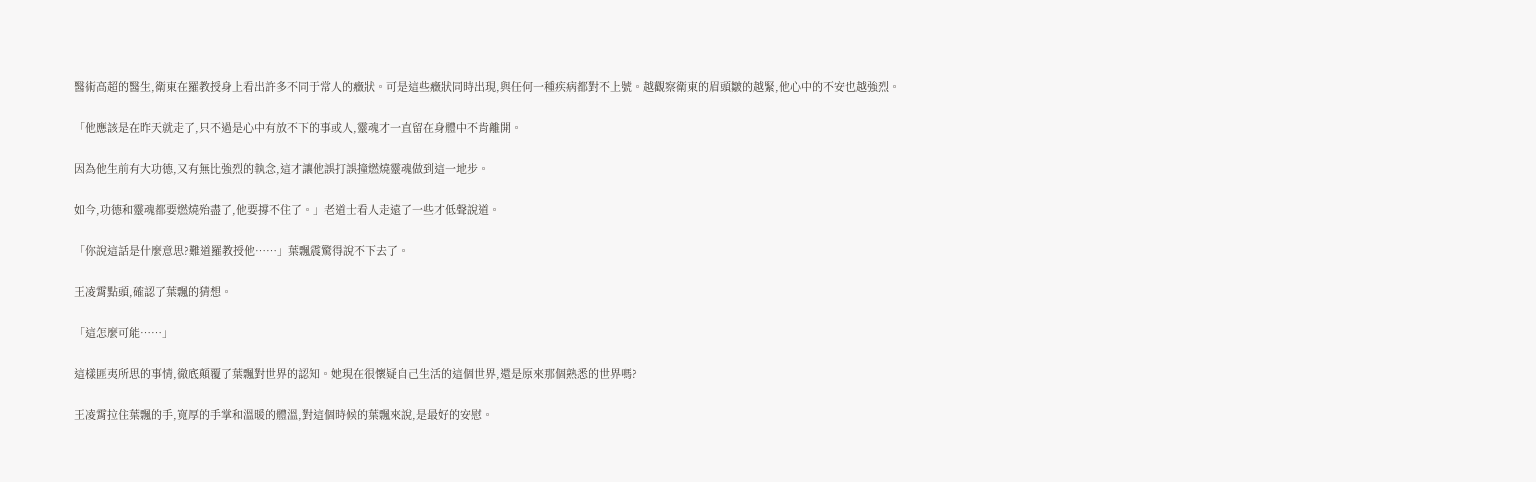醫術高超的醫生,衛東在羅教授身上看出許多不同于常人的癥狀。可是這些癥狀同時出現,與任何一種疾病都對不上號。越觀察衛東的眉頭皺的越緊,他心中的不安也越強烈。

「他應該是在昨天就走了,只不過是心中有放不下的事或人,靈魂才一直留在身體中不肯離開。

因為他生前有大功德,又有無比強烈的執念,這才讓他誤打誤撞燃燒靈魂做到這一地步。

如今,功德和靈魂都要燃燒殆盡了,他要撐不住了。」老道士看人走遠了一些才低聲說道。

「你說這話是什麼意思?難道羅教授他……」葉飄震驚得說不下去了。

王凌霄點頭,確認了葉飄的猜想。

「這怎麼可能……」

這樣匪夷所思的事情,徹底顛覆了葉飄對世界的認知。她現在很懷疑自己生活的這個世界,還是原來那個熟悉的世界嗎?

王凌霄拉住葉飄的手,寬厚的手掌和溫暖的體溫,對這個時候的葉飄來說,是最好的安慰。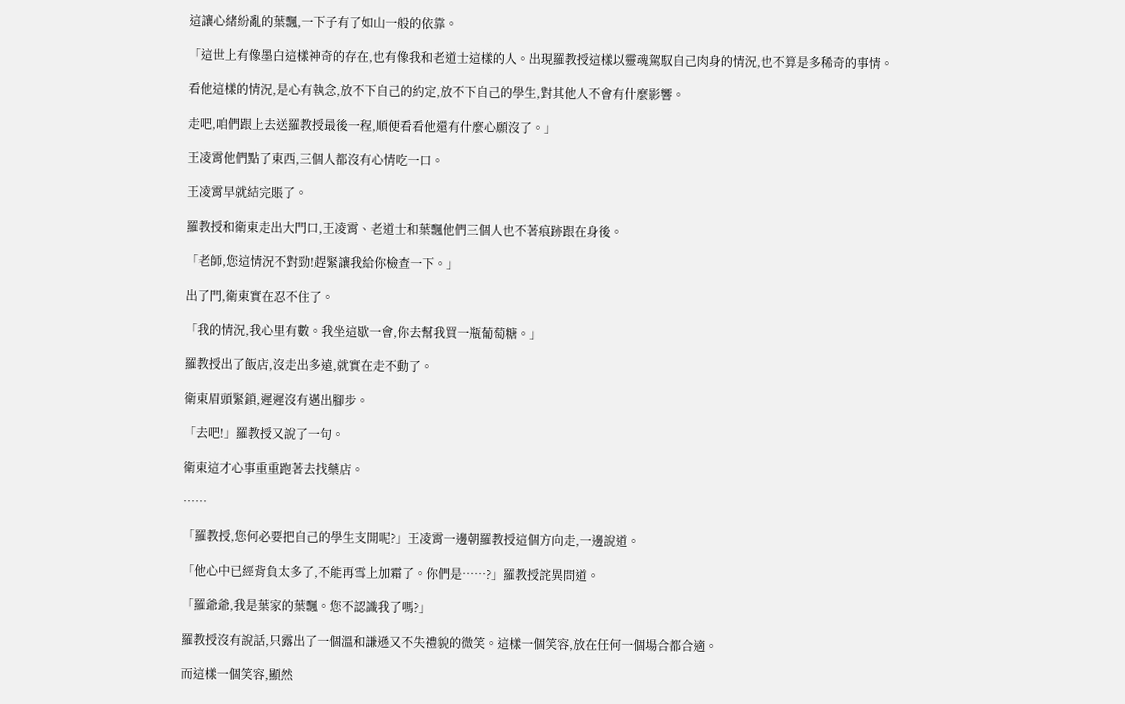這讓心緒紛亂的葉飄,一下子有了如山一般的依靠。

「這世上有像墨白這樣神奇的存在,也有像我和老道士這樣的人。出現羅教授這樣以靈魂駕馭自己肉身的情況,也不算是多稀奇的事情。

看他這樣的情況,是心有執念,放不下自己的約定,放不下自己的學生,對其他人不會有什麼影響。

走吧,咱們跟上去送羅教授最後一程,順便看看他還有什麼心願沒了。」

王凌霄他們點了東西,三個人都沒有心情吃一口。

王凌霄早就結完賬了。

羅教授和衛東走出大門口,王凌霄、老道士和葉飄他們三個人也不著痕跡跟在身後。

「老師,您這情況不對勁!趕緊讓我給你檢查一下。」

出了門,衛東實在忍不住了。

「我的情況,我心里有數。我坐這歇一會,你去幫我買一瓶葡萄糖。」

羅教授出了飯店,沒走出多遠,就實在走不動了。

衛東眉頭緊鎖,遲遲沒有邁出腳步。

「去吧!」羅教授又說了一句。

衛東這才心事重重跑著去找藥店。

……

「羅教授,您何必要把自己的學生支開呢?」王凌霄一邊朝羅教授這個方向走,一邊說道。

「他心中已經背負太多了,不能再雪上加霜了。你們是……?」羅教授詫異問道。

「羅爺爺,我是葉家的葉飄。您不認識我了嗎?」

羅教授沒有說話,只露出了一個溫和謙遜又不失禮貌的微笑。這樣一個笑容,放在任何一個場合都合適。

而這樣一個笑容,顯然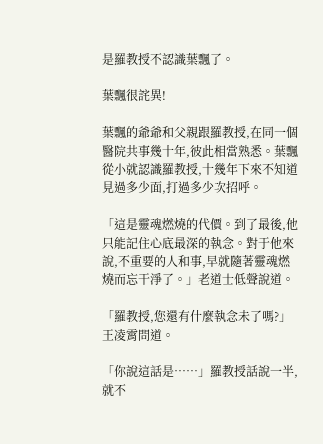是羅教授不認識葉飄了。

葉飄很詫異!

葉飄的爺爺和父親跟羅教授,在同一個醫院共事幾十年,彼此相當熟悉。葉飄從小就認識羅教授,十幾年下來不知道見過多少面,打過多少次招呼。

「這是靈魂燃燒的代價。到了最後,他只能記住心底最深的執念。對于他來說,不重要的人和事,早就隨著靈魂燃燒而忘干淨了。」老道士低聲說道。

「羅教授,您還有什麼執念未了嗎?」王凌霄問道。

「你說這話是……」羅教授話說一半,就不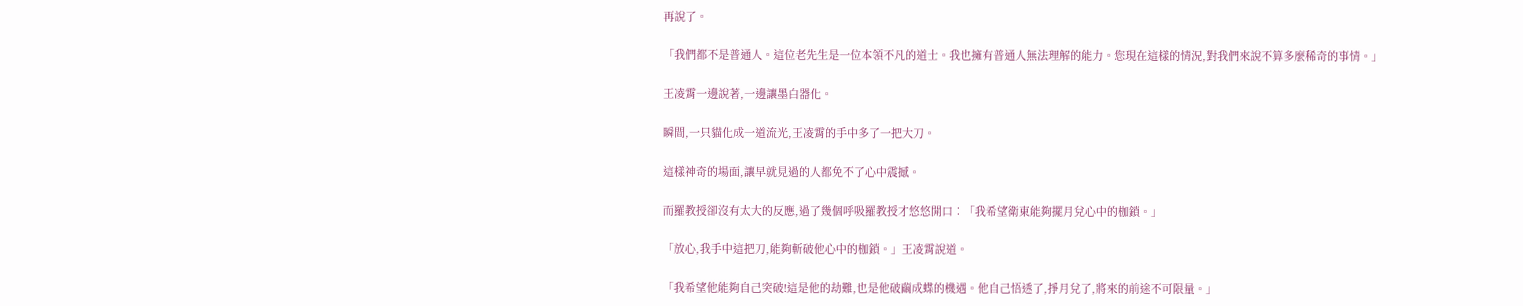再說了。

「我們都不是普通人。這位老先生是一位本領不凡的道士。我也擁有普通人無法理解的能力。您現在這樣的情況,對我們來說不算多麼稀奇的事情。」

王凌霄一邊說著,一邊讓墨白器化。

瞬間,一只貓化成一道流光,王凌霄的手中多了一把大刀。

這樣神奇的場面,讓早就見過的人都免不了心中震撼。

而羅教授卻沒有太大的反應,過了幾個呼吸羅教授才悠悠開口︰「我希望衛東能夠擺月兌心中的枷鎖。」

「放心,我手中這把刀,能夠斬破他心中的枷鎖。」王凌霄說道。

「我希望他能夠自己突破!這是他的劫難,也是他破繭成蝶的機遇。他自己悟透了,掙月兌了,將來的前途不可限量。」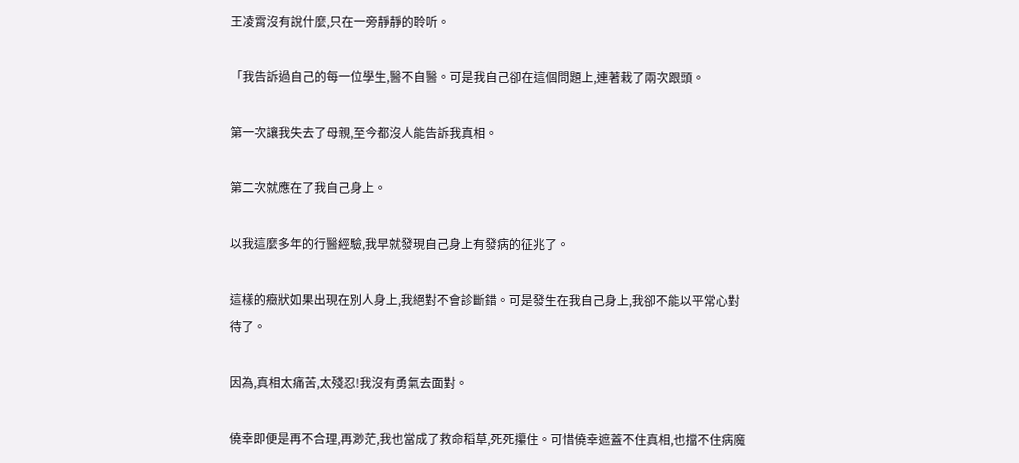王凌霄沒有說什麼,只在一旁靜靜的聆听。

「我告訴過自己的每一位學生,醫不自醫。可是我自己卻在這個問題上,連著栽了兩次跟頭。

第一次讓我失去了母親,至今都沒人能告訴我真相。

第二次就應在了我自己身上。

以我這麼多年的行醫經驗,我早就發現自己身上有發病的征兆了。

這樣的癥狀如果出現在別人身上,我絕對不會診斷錯。可是發生在我自己身上,我卻不能以平常心對待了。

因為,真相太痛苦,太殘忍!我沒有勇氣去面對。

僥幸即便是再不合理,再渺茫,我也當成了救命稻草,死死攥住。可惜僥幸遮蓋不住真相,也擋不住病魔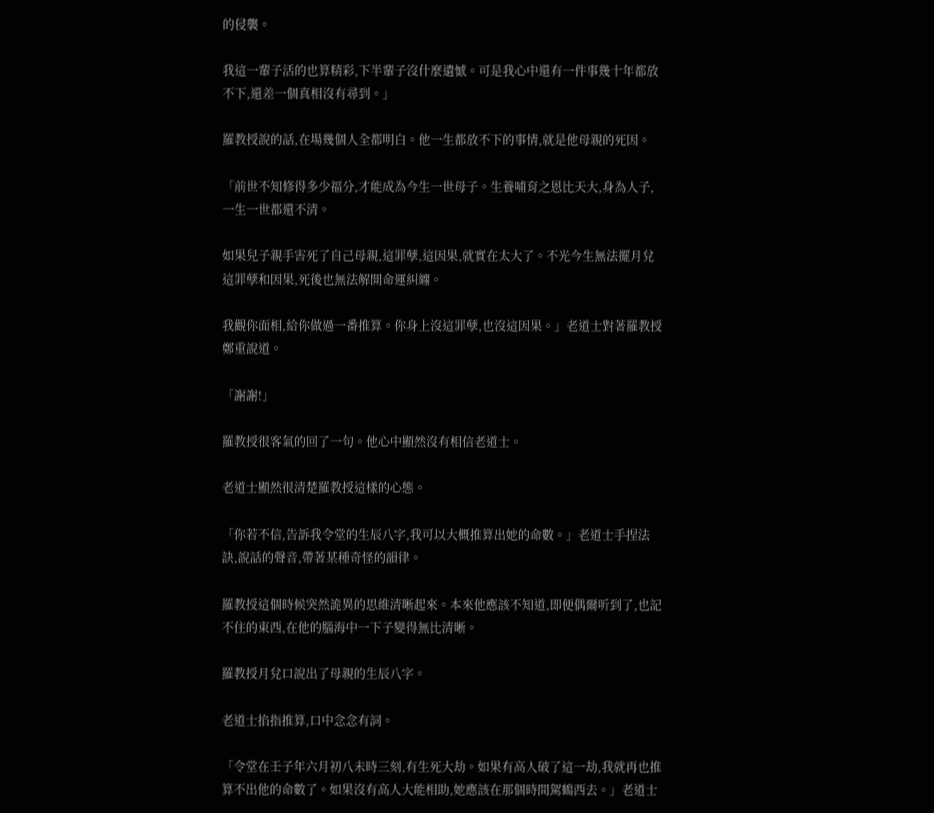的侵襲。

我這一輩子活的也算精彩,下半輩子沒什麼遺憾。可是我心中還有一件事幾十年都放不下,還差一個真相沒有尋到。」

羅教授說的話,在場幾個人全都明白。他一生都放不下的事情,就是他母親的死因。

「前世不知修得多少福分,才能成為今生一世母子。生養哺育之恩比天大,身為人子,一生一世都還不清。

如果兒子親手害死了自己母親,這罪孽,這因果,就實在太大了。不光今生無法擺月兌這罪孽和因果,死後也無法解開命運糾纏。

我觀你面相,給你做過一番推算。你身上沒這罪孽,也沒這因果。」老道士對著羅教授鄭重說道。

「謝謝!」

羅教授很客氣的回了一句。他心中顯然沒有相信老道士。

老道士顯然很清楚羅教授這樣的心態。

「你若不信,告訴我令堂的生辰八字,我可以大概推算出她的命數。」老道士手捏法訣,說話的聲音,帶著某種奇怪的韻律。

羅教授這個時候突然詭異的思維清晰起來。本來他應該不知道,即便偶爾听到了,也記不住的東西,在他的腦海中一下子變得無比清晰。

羅教授月兌口說出了母親的生辰八字。

老道士掐指推算,口中念念有詞。

「令堂在壬子年六月初八未時三刻,有生死大劫。如果有高人破了這一劫,我就再也推算不出他的命數了。如果沒有高人大能相助,她應該在那個時間駕鶴西去。」老道士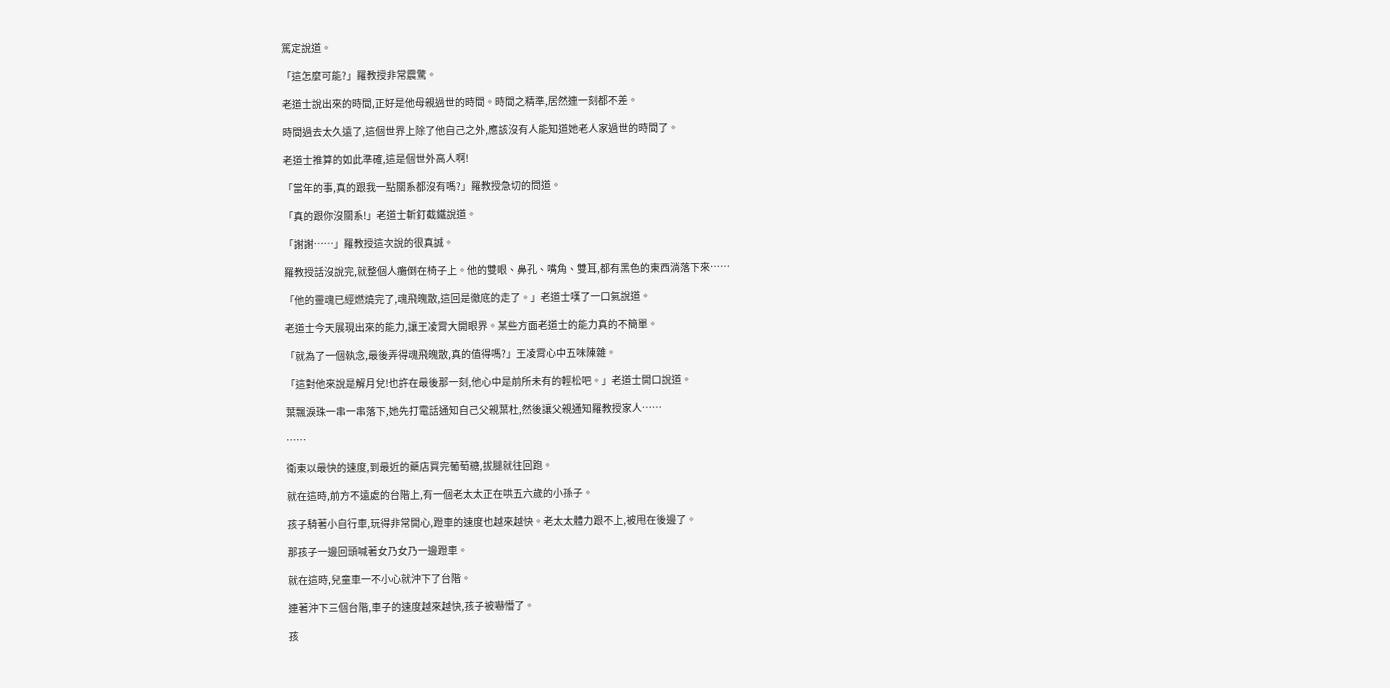篤定說道。

「這怎麼可能?」羅教授非常震驚。

老道士說出來的時間,正好是他母親過世的時間。時間之精準,居然連一刻都不差。

時間過去太久遠了,這個世界上除了他自己之外,應該沒有人能知道她老人家過世的時間了。

老道士推算的如此準確,這是個世外高人啊!

「當年的事,真的跟我一點關系都沒有嗎?」羅教授急切的問道。

「真的跟你沒關系!」老道士斬釘截鐵說道。

「謝謝……」羅教授這次說的很真誠。

羅教授話沒說完,就整個人癱倒在椅子上。他的雙眼、鼻孔、嘴角、雙耳,都有黑色的東西淌落下來……

「他的靈魂已經燃燒完了,魂飛魄散,這回是徹底的走了。」老道士嘆了一口氣說道。

老道士今天展現出來的能力,讓王凌霄大開眼界。某些方面老道士的能力真的不簡單。

「就為了一個執念,最後弄得魂飛魄散,真的值得嗎?」王凌霄心中五味陳雜。

「這對他來說是解月兌!也許在最後那一刻,他心中是前所未有的輕松吧。」老道士開口說道。

葉飄淚珠一串一串落下,她先打電話通知自己父親葉杜,然後讓父親通知羅教授家人……

……

衛東以最快的速度,到最近的藥店買完葡萄糖,拔腿就往回跑。

就在這時,前方不遠處的台階上,有一個老太太正在哄五六歲的小孫子。

孩子騎著小自行車,玩得非常開心,蹬車的速度也越來越快。老太太體力跟不上,被甩在後邊了。

那孩子一邊回頭喊著女乃女乃一邊蹬車。

就在這時,兒童車一不小心就沖下了台階。

連著沖下三個台階,車子的速度越來越快,孩子被嚇懵了。

孩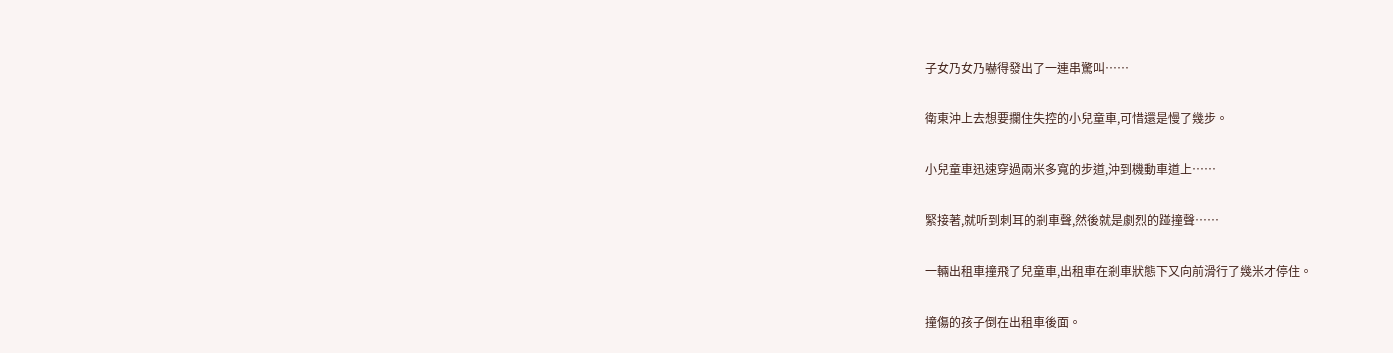子女乃女乃嚇得發出了一連串驚叫……

衛東沖上去想要攔住失控的小兒童車,可惜還是慢了幾步。

小兒童車迅速穿過兩米多寬的步道,沖到機動車道上……

緊接著,就听到刺耳的剎車聲,然後就是劇烈的踫撞聲……

一輛出租車撞飛了兒童車,出租車在剎車狀態下又向前滑行了幾米才停住。

撞傷的孩子倒在出租車後面。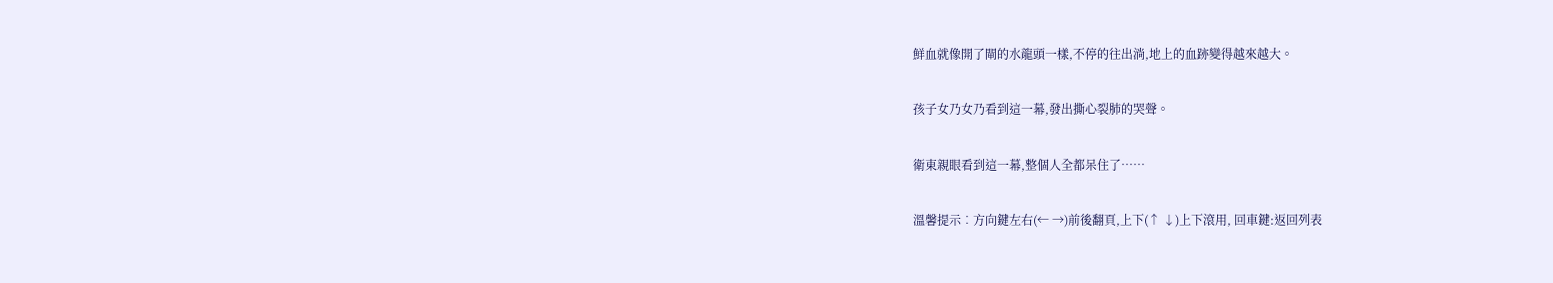鮮血就像開了閘的水龍頭一樣,不停的往出淌,地上的血跡變得越來越大。

孩子女乃女乃看到這一幕,發出撕心裂肺的哭聲。

衛東親眼看到這一幕,整個人全都呆住了……

溫馨提示︰方向鍵左右(← →)前後翻頁,上下(↑ ↓)上下滾用, 回車鍵:返回列表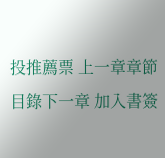投推薦票 上一章章節目錄下一章 加入書簽